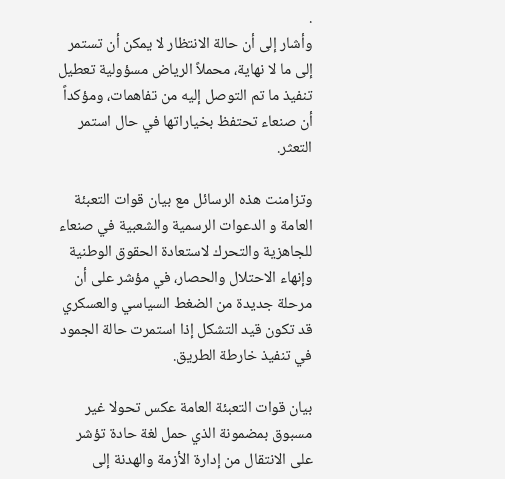.
وأشار إلى أن حالة الانتظار لا يمكن أن تستمر إلى ما لا نهاية، محملاً الرياض مسؤولية تعطيل تنفيذ ما تم التوصل إليه من تفاهمات، ومؤكداً أن صنعاء تحتفظ بخياراتها في حال استمر التعثر.

وتزامنت هذه الرسائل مع بيان قوات التعبئة العامة و الدعوات الرسمية والشعبية في صنعاء للجاهزية والتحرك لاستعادة الحقوق الوطنية وإنهاء الاحتلال والحصار، في مؤشر على أن مرحلة جديدة من الضغط السياسي والعسكري قد تكون قيد التشكل إذا استمرت حالة الجمود في تنفيذ خارطة الطريق.

بيان قوات التعبئة العامة عكس تحولا غير مسبوق بمضمونة الذي حمل لغة حادة تؤشر على الانتقال من إدارة الأزمة والهدنة إلى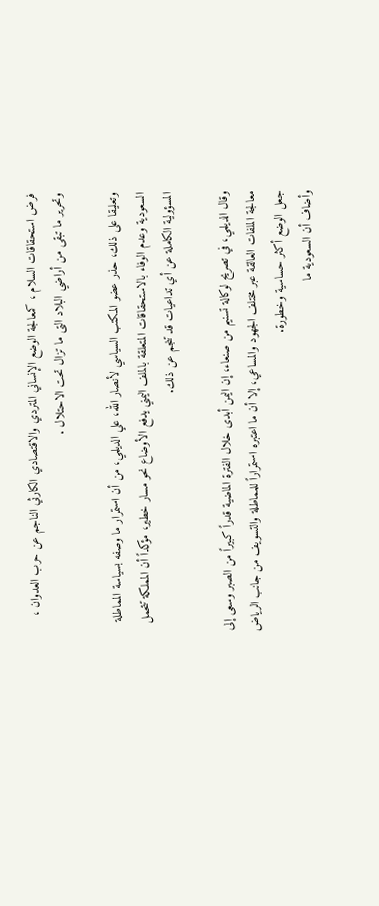فرض استحقاقات السلام ، كمعالجة الوضع الإنساني المتردي والاقتصادي الكارثي الناجم عن حرب العدوان ، وتحرير ما تبقى من أراضي البلاد التى ما تزال تحت الاحتلال .

وتعليقا على ذلك، حذر عضو المكتب السياسي لأنصار الله، علي الديلمي، من أن استمرار ما وصفه بسياسة المماطلة السعودية وعدم الوفاء بالاستحقاقات المتعلقة بالملف اليمني يدفع الأوضاع نحو مسار خطير، مؤكداً أن المملكة تتحمل المسؤولية الكاملة عن أي تداعيات قد تنجم عن ذلك.

وقال الديلمي، في تصريح لوكالة تسنيم من صنعاء، إن اليمن أبدى خلال الفترة الماضية قدراً كبيراً من الصبر وسعى إلى معالجة الملفات العالقة عبر مختلف الجهود والمساعي، إلا أن ما اعتبره استمراراً للمماطلة والتسويف من جانب الرياض جعل الوضع أكثر حساسية وخطورة.
وأضاف أن السعودية ما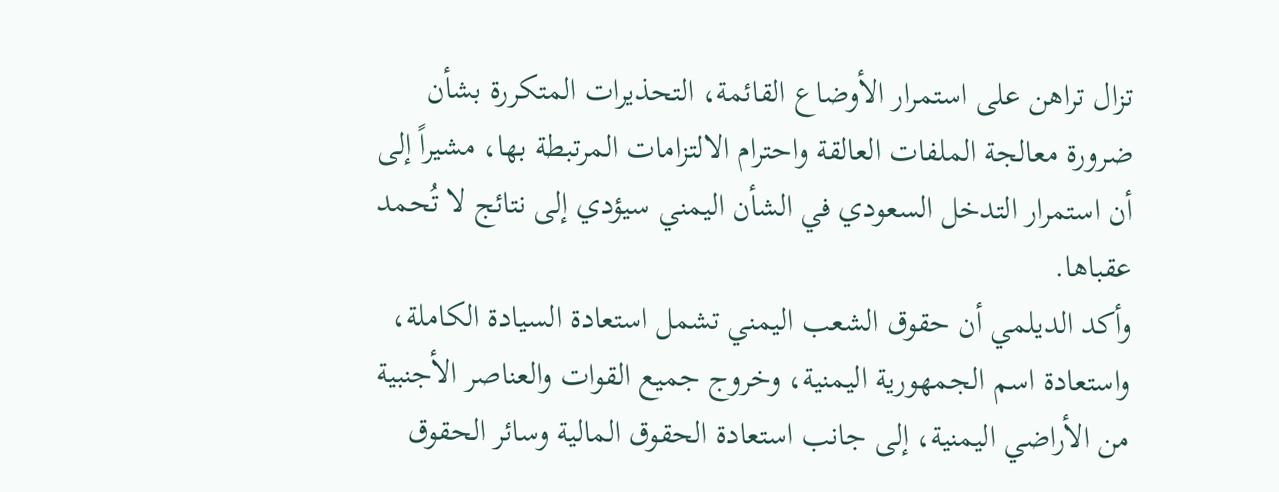تزال تراهن على استمرار الأوضاع القائمة، التحذيرات المتكررة بشأن ضرورة معالجة الملفات العالقة واحترام الالتزامات المرتبطة بها، مشيراً إلى أن استمرار التدخل السعودي في الشأن اليمني سيؤدي إلى نتائج لا تُحمد عقباها.
وأكد الديلمي أن حقوق الشعب اليمني تشمل استعادة السيادة الكاملة، واستعادة اسم الجمهورية اليمنية، وخروج جميع القوات والعناصر الأجنبية من الأراضي اليمنية، إلى جانب استعادة الحقوق المالية وسائر الحقوق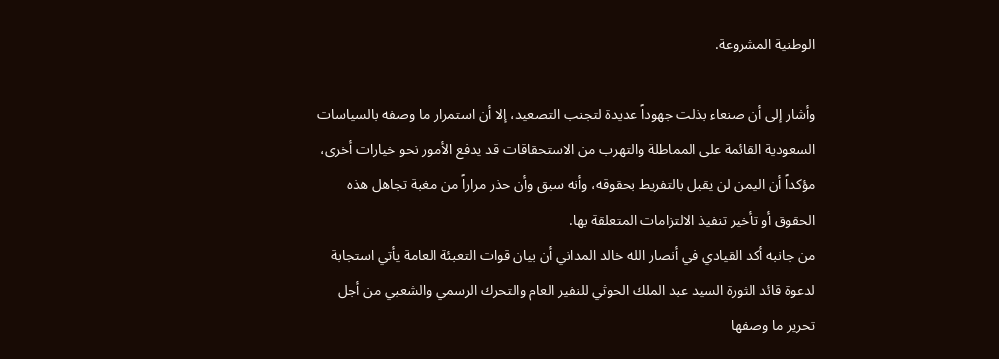الوطنية المشروعة.

وأشار إلى أن صنعاء بذلت جهوداً عديدة لتجنب التصعيد، إلا أن استمرار ما وصفه بالسياسات السعودية القائمة على المماطلة والتهرب من الاستحقاقات قد يدفع الأمور نحو خيارات أخرى، مؤكداً أن اليمن لن يقبل بالتفريط بحقوقه، وأنه سبق وأن حذر مراراً من مغبة تجاهل هذه الحقوق أو تأخير تنفيذ الالتزامات المتعلقة بها.
من جانبه أكد القيادي في أنصار الله خالد المداني أن بيان قوات التعبئة العامة يأتي استجابة لدعوة قائد الثورة السيد عبد الملك الحوثي للنفير العام والتحرك الرسمي والشعبي من أجل تحرير ما وصفها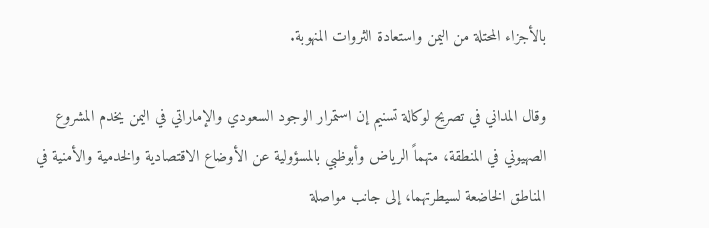بالأجزاء المحتلة من اليمن واستعادة الثروات المنهوبة.

وقال المداني في تصريح لوكالة تسنيم إن استمرار الوجود السعودي والإماراتي في اليمن يخدم المشروع الصهيوني في المنطقة، متهماً الرياض وأبوظبي بالمسؤولية عن الأوضاع الاقتصادية والخدمية والأمنية في المناطق الخاضعة لسيطرتهما، إلى جانب مواصلة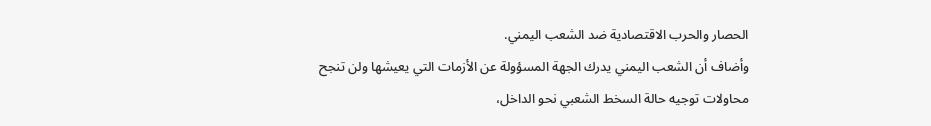الحصار والحرب الاقتصادية ضد الشعب اليمني.
وأضاف أن الشعب اليمني يدرك الجهة المسؤولة عن الأزمات التي يعيشها ولن تنجح محاولات توجيه حالة السخط الشعبي نحو الداخل،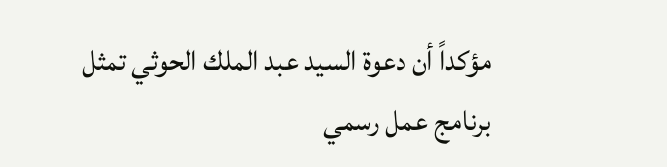مؤكداً أن دعوة السيد عبد الملك الحوثي تمثل برنامج عمل رسمي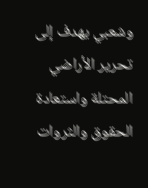وشعبي يهدف إلى تحرير الأراضي المحتلة واستعادة الحقوق والثروات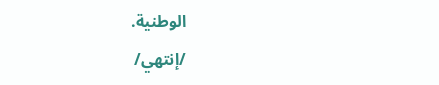الوطنية.
/إنتهي/